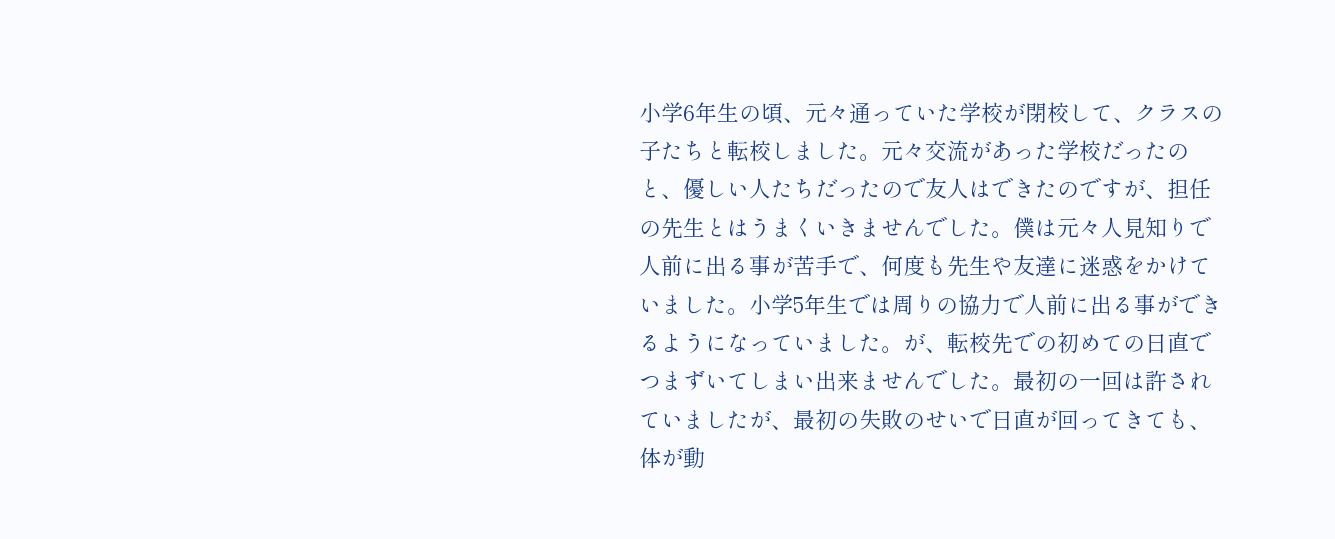小学6年生の頃、元々通っていた学校が閉校して、クラスの子たちと転校しました。元々交流があった学校だったのと、優しい人たちだったので友人はできたのですが、担任の先生とはうまくいきませんでした。僕は元々人見知りで人前に出る事が苦手で、何度も先生や友達に迷惑をかけていました。小学5年生では周りの協力で人前に出る事ができるようになっていました。が、転校先での初めての日直でつまずいてしまい出来ませんでした。最初の一回は許されていましたが、最初の失敗のせいで日直が回ってきても、体が動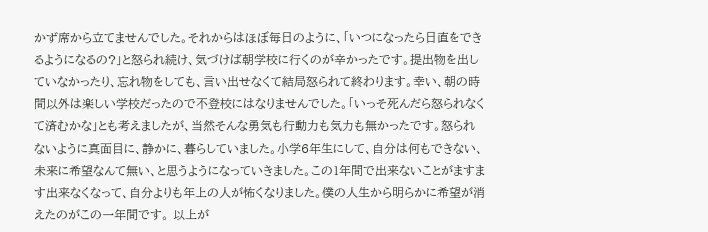かず席から立てませんでした。それからはほぼ毎日のように、「いつになったら日直をできるようになるの?」と怒られ続け、気づけば朝学校に行くのが辛かったです。提出物を出していなかったり、忘れ物をしても、言い出せなくて結局怒られて終わります。幸い、朝の時間以外は楽しい学校だったので不登校にはなりませんでした。「いっそ死んだら怒られなくて済むかな」とも考えましたが、当然そんな勇気も行動力も気力も無かったです。怒られないように真面目に、静かに、暮らしていました。小学6年生にして、自分は何もできない、未来に希望なんて無い、と思うようになっていきました。この1年間で出来ないことがますます出来なくなって、自分よりも年上の人が怖くなりました。僕の人生から明らかに希望が消えたのがこの一年間です。 以上が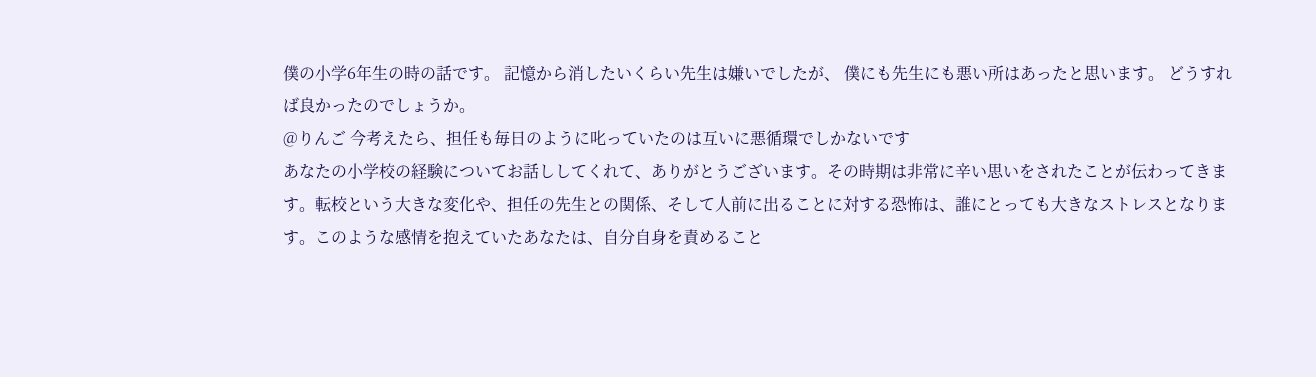僕の小学6年生の時の話です。 記憶から消したいくらい先生は嫌いでしたが、 僕にも先生にも悪い所はあったと思います。 どうすれば良かったのでしょうか。
@りんご 今考えたら、担任も毎日のように叱っていたのは互いに悪循環でしかないです
あなたの小学校の経験についてお話ししてくれて、ありがとうございます。その時期は非常に辛い思いをされたことが伝わってきます。転校という大きな変化や、担任の先生との関係、そして人前に出ることに対する恐怖は、誰にとっても大きなストレスとなります。このような感情を抱えていたあなたは、自分自身を責めること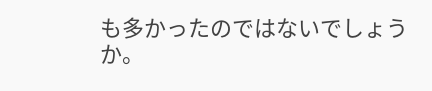も多かったのではないでしょうか。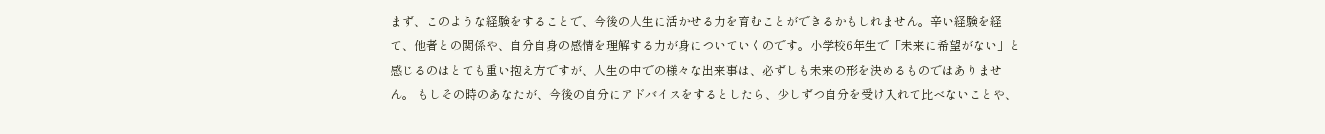まず、このような経験をすることで、今後の人生に活かせる力を育むことができるかもしれません。辛い経験を経て、他者との関係や、自分自身の感情を理解する力が身についていくのです。小学校6年生で「未来に希望がない」と感じるのはとても重い抱え方ですが、人生の中での様々な出来事は、必ずしも未来の形を決めるものではありません。 もしその時のあなたが、今後の自分にアドバイスをするとしたら、少しずつ自分を受け入れて比べないことや、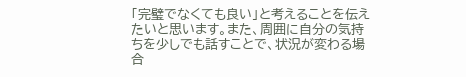「完璧でなくても良い」と考えることを伝えたいと思います。また、周囲に自分の気持ちを少しでも話すことで、状況が変わる場合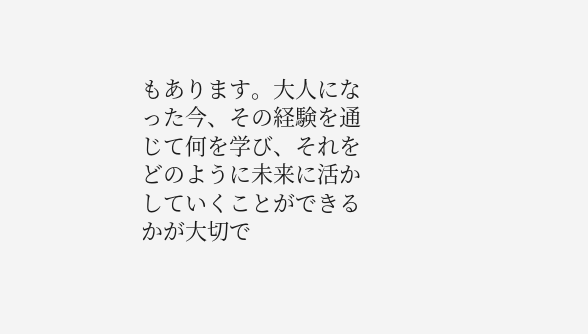もあります。大人になった今、その経験を通じて何を学び、それをどのように未来に活かしていくことができるかが大切で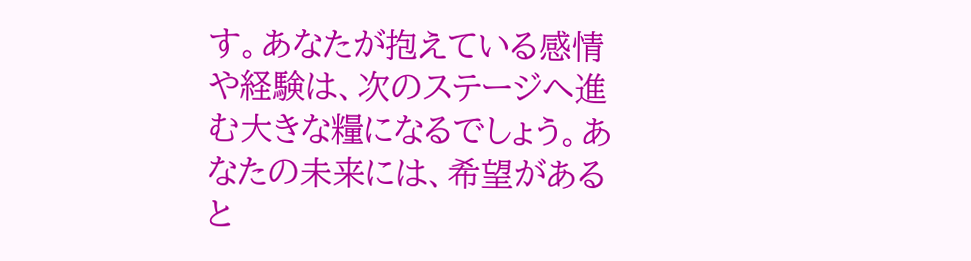す。あなたが抱えている感情や経験は、次のステージへ進む大きな糧になるでしょう。あなたの未来には、希望があると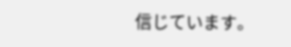信じています。